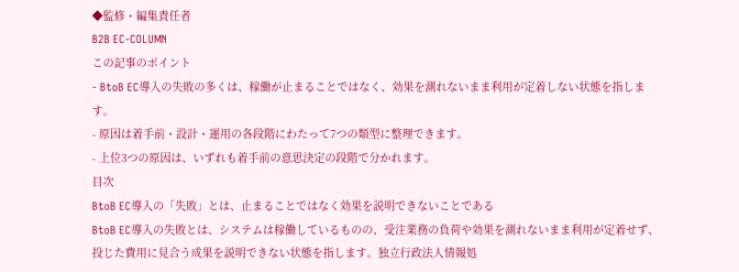◆監修・編集責任者
B2B EC-COLUMN
この記事のポイント
- BtoB EC導入の失敗の多くは、稼働が止まることではなく、効果を測れないまま利用が定着しない状態を指します。
- 原因は着手前・設計・運用の各段階にわたって7つの類型に整理できます。
- 上位3つの原因は、いずれも着手前の意思決定の段階で分かれます。
目次
BtoB EC導入の「失敗」とは、止まることではなく効果を説明できないことである
BtoB EC導入の失敗とは、システムは稼働しているものの、受注業務の負荷や効果を測れないまま利用が定着せず、投じた費用に見合う成果を説明できない状態を指します。独立行政法人情報処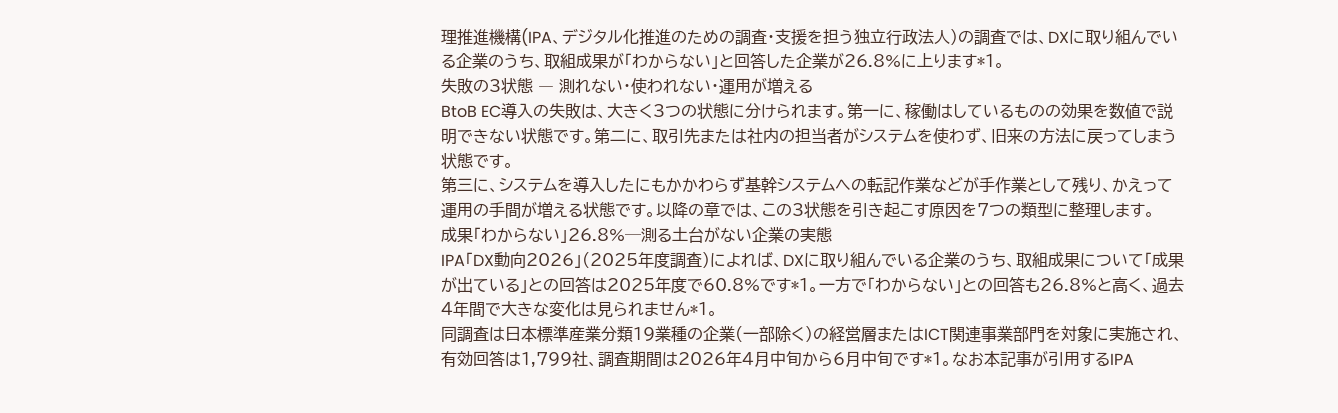理推進機構(IPA、デジタル化推進のための調査・支援を担う独立行政法人)の調査では、DXに取り組んでいる企業のうち、取組成果が「わからない」と回答した企業が26.8%に上ります*1。
失敗の3状態 ― 測れない・使われない・運用が増える
BtoB EC導入の失敗は、大きく3つの状態に分けられます。第一に、稼働はしているものの効果を数値で説明できない状態です。第二に、取引先または社内の担当者がシステムを使わず、旧来の方法に戻ってしまう状態です。
第三に、システムを導入したにもかかわらず基幹システムへの転記作業などが手作業として残り、かえって運用の手間が増える状態です。以降の章では、この3状態を引き起こす原因を7つの類型に整理します。
成果「わからない」26.8%─測る土台がない企業の実態
IPA「DX動向2026」(2025年度調査)によれば、DXに取り組んでいる企業のうち、取組成果について「成果が出ている」との回答は2025年度で60.8%です*1。一方で「わからない」との回答も26.8%と高く、過去4年間で大きな変化は見られません*1。
同調査は日本標準産業分類19業種の企業(一部除く)の経営層またはICT関連事業部門を対象に実施され、有効回答は1,799社、調査期間は2026年4月中旬から6月中旬です*1。なお本記事が引用するIPA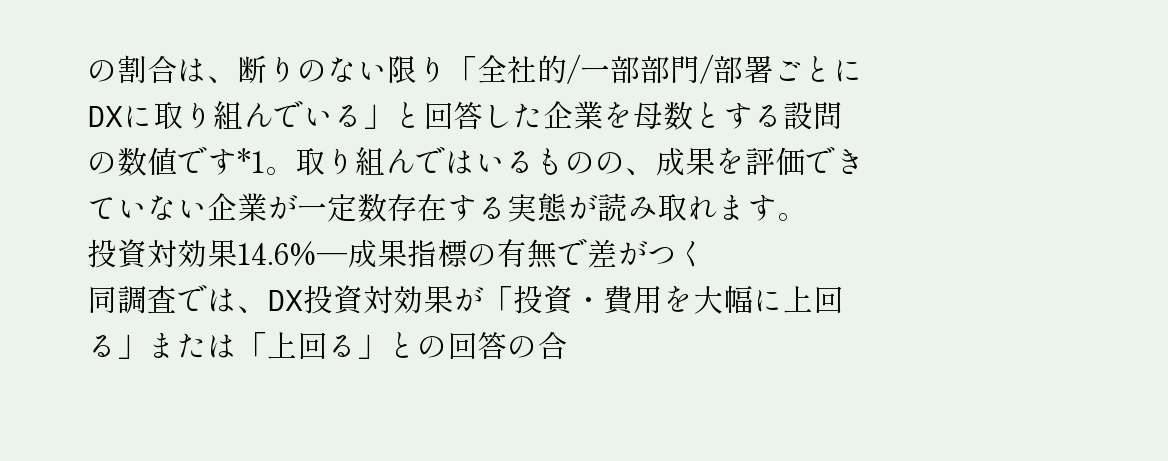の割合は、断りのない限り「全社的/一部部門/部署ごとにDXに取り組んでいる」と回答した企業を母数とする設問の数値です*1。取り組んではいるものの、成果を評価できていない企業が一定数存在する実態が読み取れます。
投資対効果14.6%─成果指標の有無で差がつく
同調査では、DX投資対効果が「投資・費用を大幅に上回る」または「上回る」との回答の合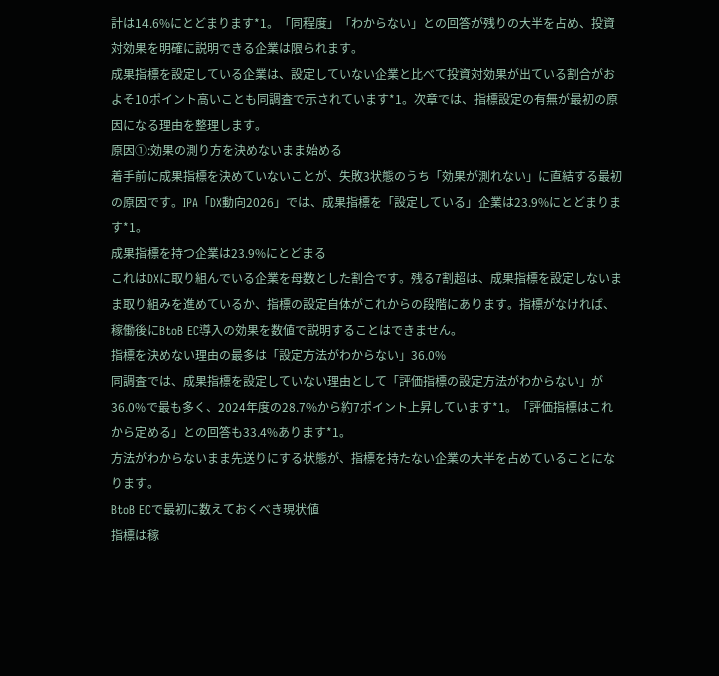計は14.6%にとどまります*1。「同程度」「わからない」との回答が残りの大半を占め、投資対効果を明確に説明できる企業は限られます。
成果指標を設定している企業は、設定していない企業と比べて投資対効果が出ている割合がおよそ10ポイント高いことも同調査で示されています*1。次章では、指標設定の有無が最初の原因になる理由を整理します。
原因①:効果の測り方を決めないまま始める
着手前に成果指標を決めていないことが、失敗3状態のうち「効果が測れない」に直結する最初の原因です。IPA「DX動向2026」では、成果指標を「設定している」企業は23.9%にとどまります*1。
成果指標を持つ企業は23.9%にとどまる
これはDXに取り組んでいる企業を母数とした割合です。残る7割超は、成果指標を設定しないまま取り組みを進めているか、指標の設定自体がこれからの段階にあります。指標がなければ、稼働後にBtoB EC導入の効果を数値で説明することはできません。
指標を決めない理由の最多は「設定方法がわからない」36.0%
同調査では、成果指標を設定していない理由として「評価指標の設定方法がわからない」が36.0%で最も多く、2024年度の28.7%から約7ポイント上昇しています*1。「評価指標はこれから定める」との回答も33.4%あります*1。
方法がわからないまま先送りにする状態が、指標を持たない企業の大半を占めていることになります。
BtoB ECで最初に数えておくべき現状値
指標は稼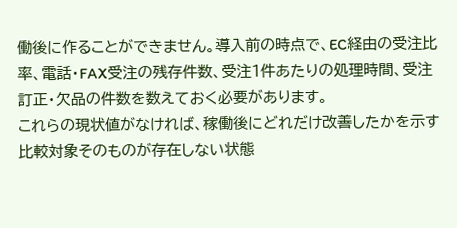働後に作ることができません。導入前の時点で、EC経由の受注比率、電話・FAX受注の残存件数、受注1件あたりの処理時間、受注訂正・欠品の件数を数えておく必要があります。
これらの現状値がなければ、稼働後にどれだけ改善したかを示す比較対象そのものが存在しない状態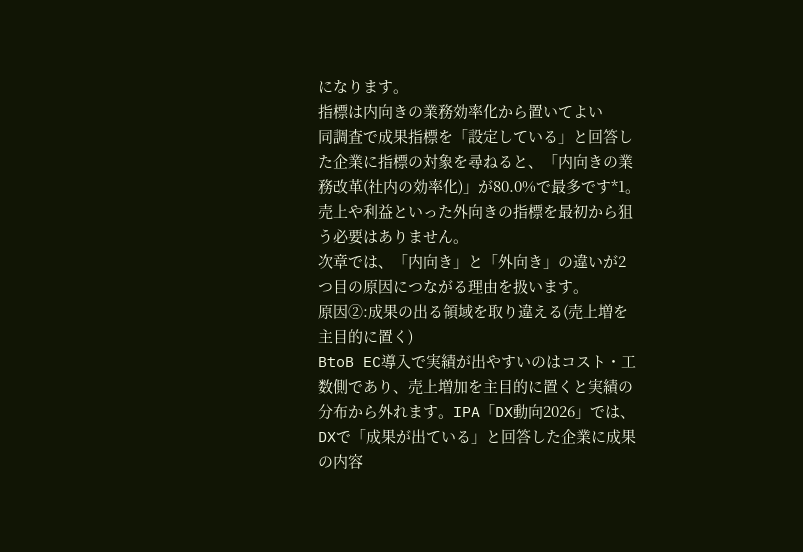になります。
指標は内向きの業務効率化から置いてよい
同調査で成果指標を「設定している」と回答した企業に指標の対象を尋ねると、「内向きの業務改革(社内の効率化)」が80.0%で最多です*1。売上や利益といった外向きの指標を最初から狙う必要はありません。
次章では、「内向き」と「外向き」の違いが2つ目の原因につながる理由を扱います。
原因②:成果の出る領域を取り違える(売上増を主目的に置く)
BtoB EC導入で実績が出やすいのはコスト・工数側であり、売上増加を主目的に置くと実績の分布から外れます。IPA「DX動向2026」では、DXで「成果が出ている」と回答した企業に成果の内容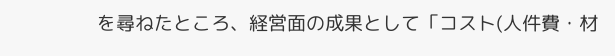を尋ねたところ、経営面の成果として「コスト(人件費・材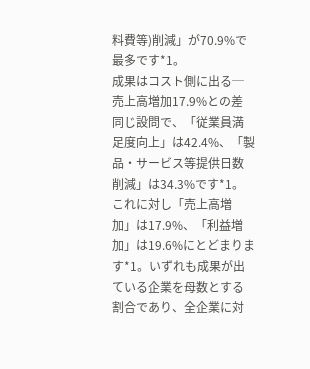料費等)削減」が70.9%で最多です*1。
成果はコスト側に出る─売上高増加17.9%との差
同じ設問で、「従業員満足度向上」は42.4%、「製品・サービス等提供日数削減」は34.3%です*1。これに対し「売上高増加」は17.9%、「利益増加」は19.6%にとどまります*1。いずれも成果が出ている企業を母数とする割合であり、全企業に対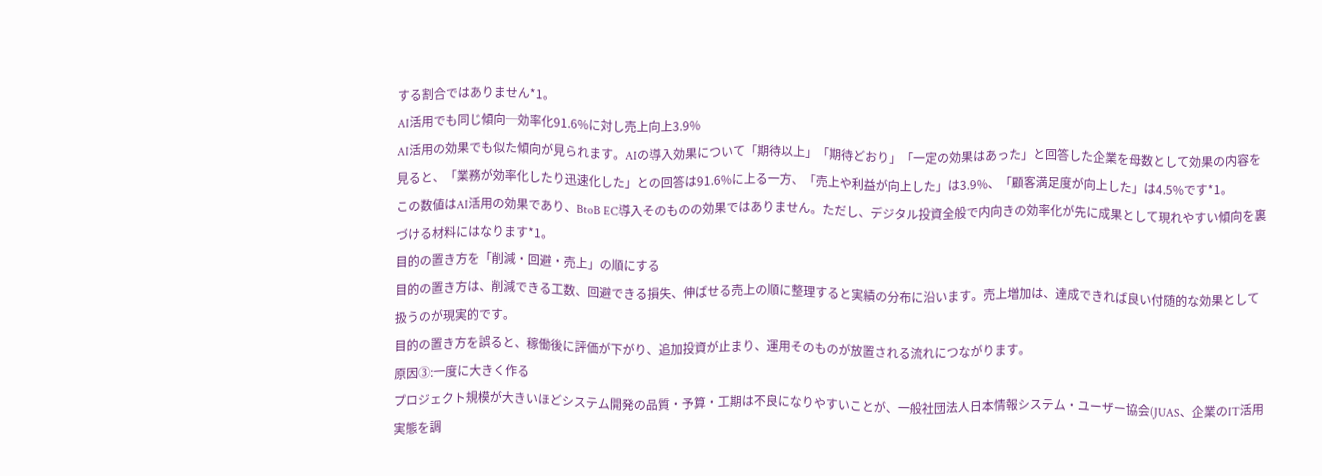する割合ではありません*1。
AI活用でも同じ傾向─効率化91.6%に対し売上向上3.9%
AI活用の効果でも似た傾向が見られます。AIの導入効果について「期待以上」「期待どおり」「一定の効果はあった」と回答した企業を母数として効果の内容を見ると、「業務が効率化したり迅速化した」との回答は91.6%に上る一方、「売上や利益が向上した」は3.9%、「顧客満足度が向上した」は4.5%です*1。
この数値はAI活用の効果であり、BtoB EC導入そのものの効果ではありません。ただし、デジタル投資全般で内向きの効率化が先に成果として現れやすい傾向を裏づける材料にはなります*1。
目的の置き方を「削減・回避・売上」の順にする
目的の置き方は、削減できる工数、回避できる損失、伸ばせる売上の順に整理すると実績の分布に沿います。売上増加は、達成できれば良い付随的な効果として扱うのが現実的です。
目的の置き方を誤ると、稼働後に評価が下がり、追加投資が止まり、運用そのものが放置される流れにつながります。
原因③:一度に大きく作る
プロジェクト規模が大きいほどシステム開発の品質・予算・工期は不良になりやすいことが、一般社団法人日本情報システム・ユーザー協会(JUAS、企業のIT活用実態を調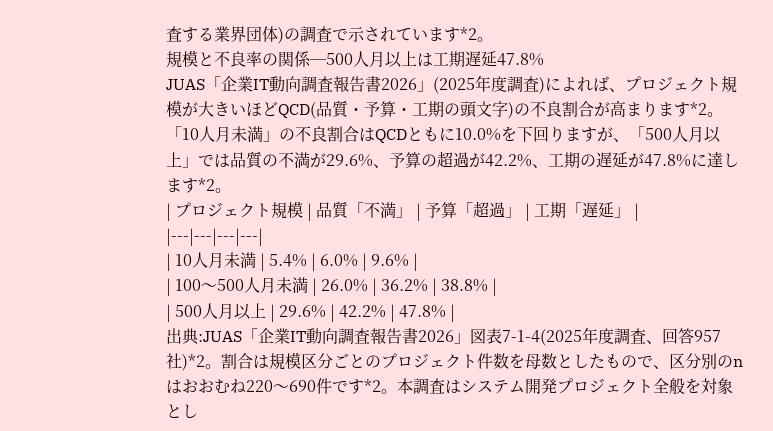査する業界団体)の調査で示されています*2。
規模と不良率の関係─500人月以上は工期遅延47.8%
JUAS「企業IT動向調査報告書2026」(2025年度調査)によれば、プロジェクト規模が大きいほどQCD(品質・予算・工期の頭文字)の不良割合が高まります*2。「10人月未満」の不良割合はQCDともに10.0%を下回りますが、「500人月以上」では品質の不満が29.6%、予算の超過が42.2%、工期の遅延が47.8%に達します*2。
| プロジェクト規模 | 品質「不満」 | 予算「超過」 | 工期「遅延」 |
|---|---|---|---|
| 10人月未満 | 5.4% | 6.0% | 9.6% |
| 100〜500人月未満 | 26.0% | 36.2% | 38.8% |
| 500人月以上 | 29.6% | 42.2% | 47.8% |
出典:JUAS「企業IT動向調査報告書2026」図表7-1-4(2025年度調査、回答957社)*2。割合は規模区分ごとのプロジェクト件数を母数としたもので、区分別のnはおおむね220〜690件です*2。本調査はシステム開発プロジェクト全般を対象とし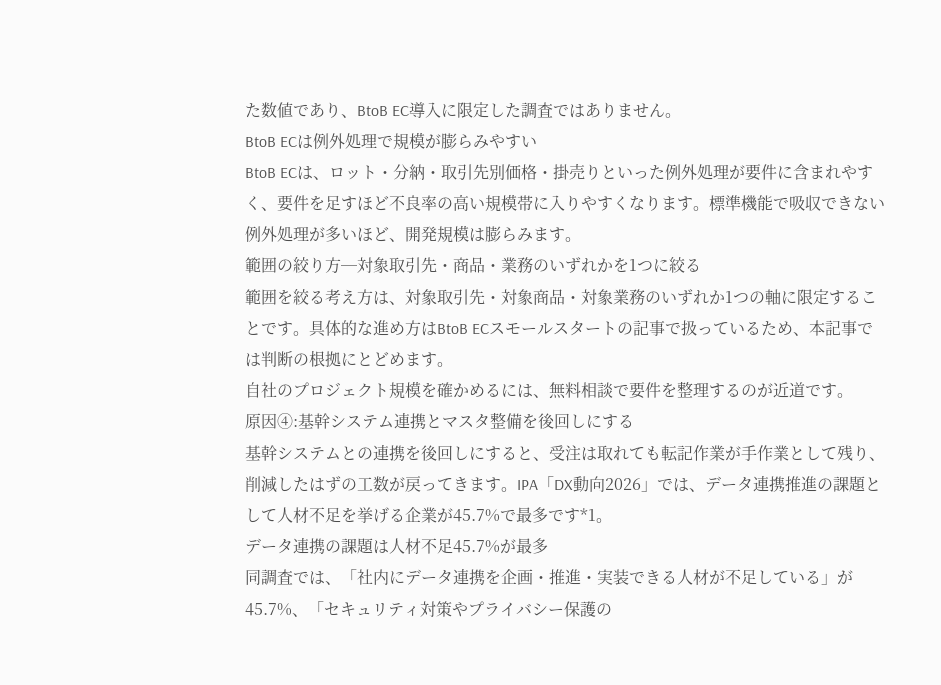た数値であり、BtoB EC導入に限定した調査ではありません。
BtoB ECは例外処理で規模が膨らみやすい
BtoB ECは、ロット・分納・取引先別価格・掛売りといった例外処理が要件に含まれやすく、要件を足すほど不良率の高い規模帯に入りやすくなります。標準機能で吸収できない例外処理が多いほど、開発規模は膨らみます。
範囲の絞り方─対象取引先・商品・業務のいずれかを1つに絞る
範囲を絞る考え方は、対象取引先・対象商品・対象業務のいずれか1つの軸に限定することです。具体的な進め方はBtoB ECスモールスタートの記事で扱っているため、本記事では判断の根拠にとどめます。
自社のプロジェクト規模を確かめるには、無料相談で要件を整理するのが近道です。
原因④:基幹システム連携とマスタ整備を後回しにする
基幹システムとの連携を後回しにすると、受注は取れても転記作業が手作業として残り、削減したはずの工数が戻ってきます。IPA「DX動向2026」では、データ連携推進の課題として人材不足を挙げる企業が45.7%で最多です*1。
データ連携の課題は人材不足45.7%が最多
同調査では、「社内にデータ連携を企画・推進・実装できる人材が不足している」が45.7%、「セキュリティ対策やプライバシー保護の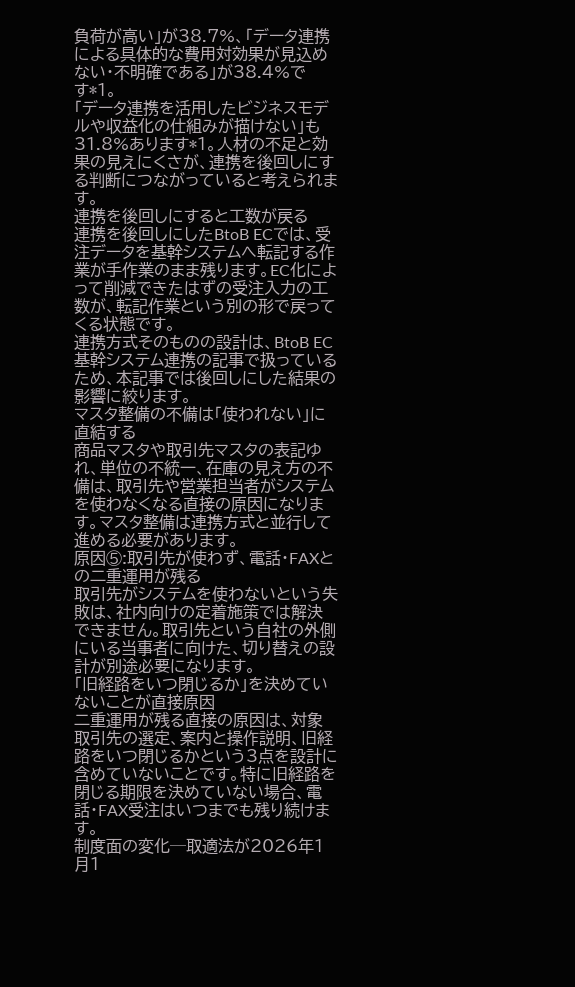負荷が高い」が38.7%、「データ連携による具体的な費用対効果が見込めない・不明確である」が38.4%です*1。
「データ連携を活用したビジネスモデルや収益化の仕組みが描けない」も31.8%あります*1。人材の不足と効果の見えにくさが、連携を後回しにする判断につながっていると考えられます。
連携を後回しにすると工数が戻る
連携を後回しにしたBtoB ECでは、受注データを基幹システムへ転記する作業が手作業のまま残ります。EC化によって削減できたはずの受注入力の工数が、転記作業という別の形で戻ってくる状態です。
連携方式そのものの設計は、BtoB EC基幹システム連携の記事で扱っているため、本記事では後回しにした結果の影響に絞ります。
マスタ整備の不備は「使われない」に直結する
商品マスタや取引先マスタの表記ゆれ、単位の不統一、在庫の見え方の不備は、取引先や営業担当者がシステムを使わなくなる直接の原因になります。マスタ整備は連携方式と並行して進める必要があります。
原因⑤:取引先が使わず、電話・FAXとの二重運用が残る
取引先がシステムを使わないという失敗は、社内向けの定着施策では解決できません。取引先という自社の外側にいる当事者に向けた、切り替えの設計が別途必要になります。
「旧経路をいつ閉じるか」を決めていないことが直接原因
二重運用が残る直接の原因は、対象取引先の選定、案内と操作説明、旧経路をいつ閉じるかという3点を設計に含めていないことです。特に旧経路を閉じる期限を決めていない場合、電話・FAX受注はいつまでも残り続けます。
制度面の変化─取適法が2026年1月1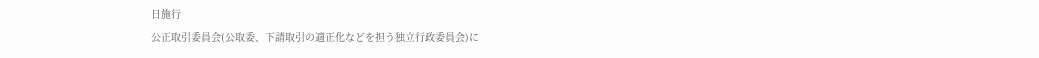日施行
公正取引委員会(公取委、下請取引の適正化などを担う独立行政委員会)に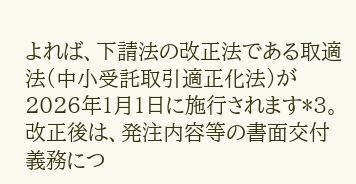よれば、下請法の改正法である取適法(中小受託取引適正化法)が2026年1月1日に施行されます*3。改正後は、発注内容等の書面交付義務につ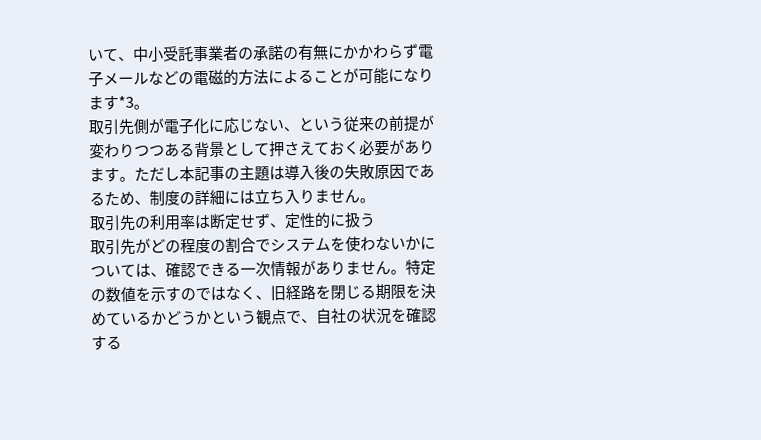いて、中小受託事業者の承諾の有無にかかわらず電子メールなどの電磁的方法によることが可能になります*3。
取引先側が電子化に応じない、という従来の前提が変わりつつある背景として押さえておく必要があります。ただし本記事の主題は導入後の失敗原因であるため、制度の詳細には立ち入りません。
取引先の利用率は断定せず、定性的に扱う
取引先がどの程度の割合でシステムを使わないかについては、確認できる一次情報がありません。特定の数値を示すのではなく、旧経路を閉じる期限を決めているかどうかという観点で、自社の状況を確認する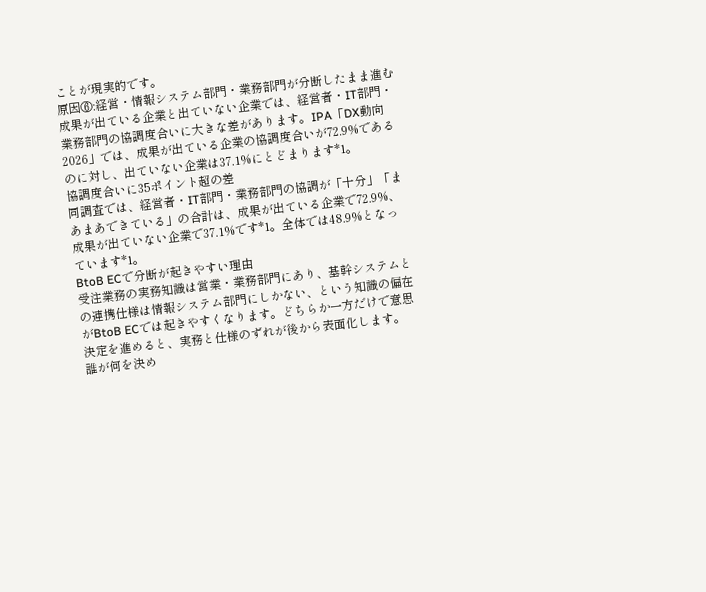ことが現実的です。
原因⑥:経営・情報システム部門・業務部門が分断したまま進む
成果が出ている企業と出ていない企業では、経営者・IT部門・業務部門の協調度合いに大きな差があります。IPA「DX動向2026」では、成果が出ている企業の協調度合いが72.9%であるのに対し、出ていない企業は37.1%にとどまります*1。
協調度合いに35ポイント超の差
同調査では、経営者・IT部門・業務部門の協調が「十分」「まあまあできている」の合計は、成果が出ている企業で72.9%、成果が出ていない企業で37.1%です*1。全体では48.9%となっています*1。
BtoB ECで分断が起きやすい理由
受注業務の実務知識は営業・業務部門にあり、基幹システムとの連携仕様は情報システム部門にしかない、という知識の偏在がBtoB ECでは起きやすくなります。どちらか一方だけで意思決定を進めると、実務と仕様のずれが後から表面化します。
誰が何を決め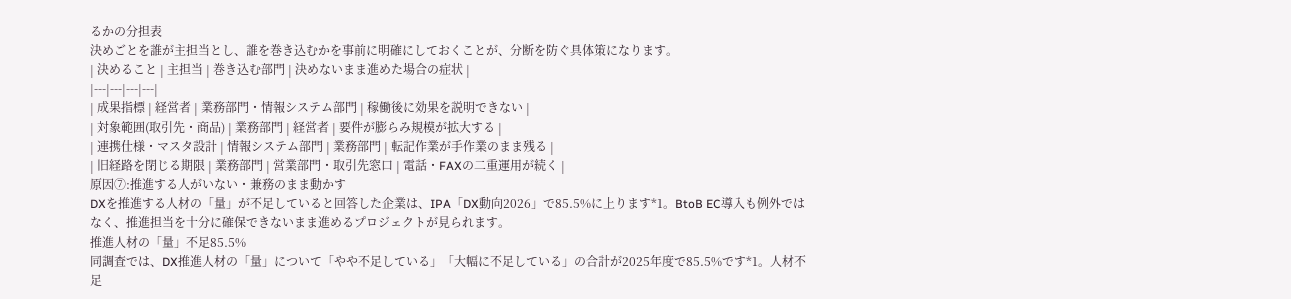るかの分担表
決めごとを誰が主担当とし、誰を巻き込むかを事前に明確にしておくことが、分断を防ぐ具体策になります。
| 決めること | 主担当 | 巻き込む部門 | 決めないまま進めた場合の症状 |
|---|---|---|---|
| 成果指標 | 経営者 | 業務部門・情報システム部門 | 稼働後に効果を説明できない |
| 対象範囲(取引先・商品) | 業務部門 | 経営者 | 要件が膨らみ規模が拡大する |
| 連携仕様・マスタ設計 | 情報システム部門 | 業務部門 | 転記作業が手作業のまま残る |
| 旧経路を閉じる期限 | 業務部門 | 営業部門・取引先窓口 | 電話・FAXの二重運用が続く |
原因⑦:推進する人がいない・兼務のまま動かす
DXを推進する人材の「量」が不足していると回答した企業は、IPA「DX動向2026」で85.5%に上ります*1。BtoB EC導入も例外ではなく、推進担当を十分に確保できないまま進めるプロジェクトが見られます。
推進人材の「量」不足85.5%
同調査では、DX推進人材の「量」について「やや不足している」「大幅に不足している」の合計が2025年度で85.5%です*1。人材不足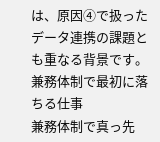は、原因④で扱ったデータ連携の課題とも重なる背景です。
兼務体制で最初に落ちる仕事
兼務体制で真っ先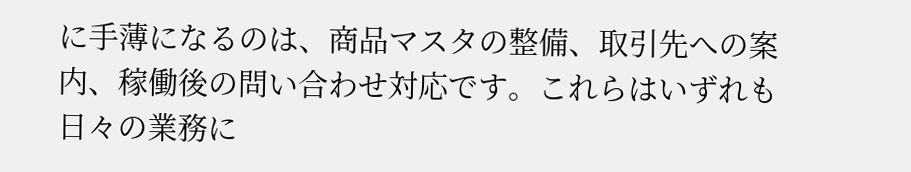に手薄になるのは、商品マスタの整備、取引先への案内、稼働後の問い合わせ対応です。これらはいずれも日々の業務に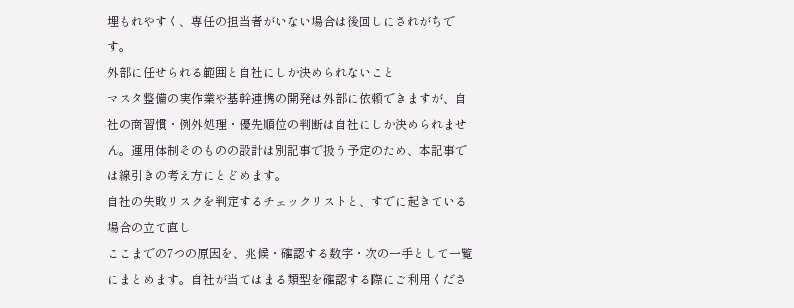埋もれやすく、専任の担当者がいない場合は後回しにされがちです。
外部に任せられる範囲と自社にしか決められないこと
マスタ整備の実作業や基幹連携の開発は外部に依頼できますが、自社の商習慣・例外処理・優先順位の判断は自社にしか決められません。運用体制そのものの設計は別記事で扱う予定のため、本記事では線引きの考え方にとどめます。
自社の失敗リスクを判定するチェックリストと、すでに起きている場合の立て直し
ここまでの7つの原因を、兆候・確認する数字・次の一手として一覧にまとめます。自社が当てはまる類型を確認する際にご利用くださ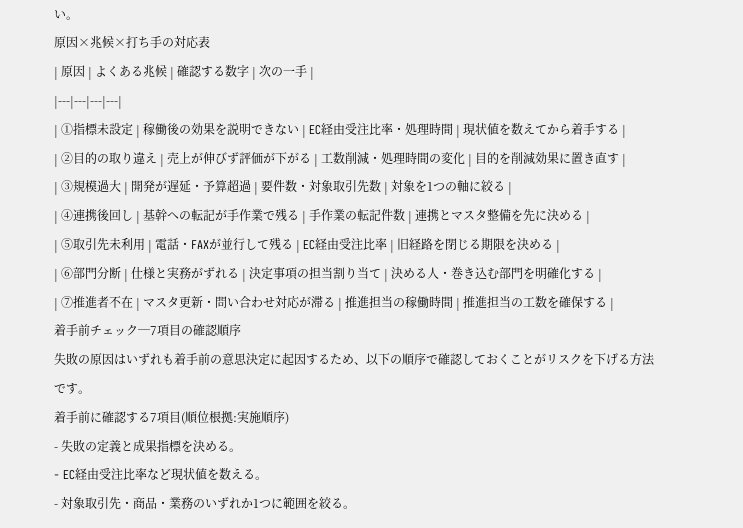い。
原因×兆候×打ち手の対応表
| 原因 | よくある兆候 | 確認する数字 | 次の一手 |
|---|---|---|---|
| ①指標未設定 | 稼働後の効果を説明できない | EC経由受注比率・処理時間 | 現状値を数えてから着手する |
| ②目的の取り違え | 売上が伸びず評価が下がる | 工数削減・処理時間の変化 | 目的を削減効果に置き直す |
| ③規模過大 | 開発が遅延・予算超過 | 要件数・対象取引先数 | 対象を1つの軸に絞る |
| ④連携後回し | 基幹への転記が手作業で残る | 手作業の転記件数 | 連携とマスタ整備を先に決める |
| ⑤取引先未利用 | 電話・FAXが並行して残る | EC経由受注比率 | 旧経路を閉じる期限を決める |
| ⑥部門分断 | 仕様と実務がずれる | 決定事項の担当割り当て | 決める人・巻き込む部門を明確化する |
| ⑦推進者不在 | マスタ更新・問い合わせ対応が滞る | 推進担当の稼働時間 | 推進担当の工数を確保する |
着手前チェック─7項目の確認順序
失敗の原因はいずれも着手前の意思決定に起因するため、以下の順序で確認しておくことがリスクを下げる方法です。
着手前に確認する7項目(順位根拠:実施順序)
- 失敗の定義と成果指標を決める。
- EC経由受注比率など現状値を数える。
- 対象取引先・商品・業務のいずれか1つに範囲を絞る。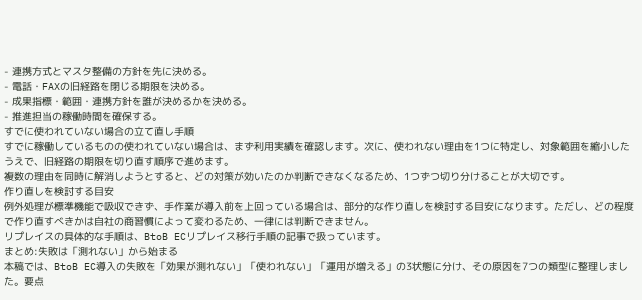- 連携方式とマスタ整備の方針を先に決める。
- 電話・FAXの旧経路を閉じる期限を決める。
- 成果指標・範囲・連携方針を誰が決めるかを決める。
- 推進担当の稼働時間を確保する。
すでに使われていない場合の立て直し手順
すでに稼働しているものの使われていない場合は、まず利用実績を確認します。次に、使われない理由を1つに特定し、対象範囲を縮小したうえで、旧経路の期限を切り直す順序で進めます。
複数の理由を同時に解消しようとすると、どの対策が効いたのか判断できなくなるため、1つずつ切り分けることが大切です。
作り直しを検討する目安
例外処理が標準機能で吸収できず、手作業が導入前を上回っている場合は、部分的な作り直しを検討する目安になります。ただし、どの程度で作り直すべきかは自社の商習慣によって変わるため、一律には判断できません。
リプレイスの具体的な手順は、BtoB ECリプレイス移行手順の記事で扱っています。
まとめ:失敗は「測れない」から始まる
本稿では、BtoB EC導入の失敗を「効果が測れない」「使われない」「運用が増える」の3状態に分け、その原因を7つの類型に整理しました。要点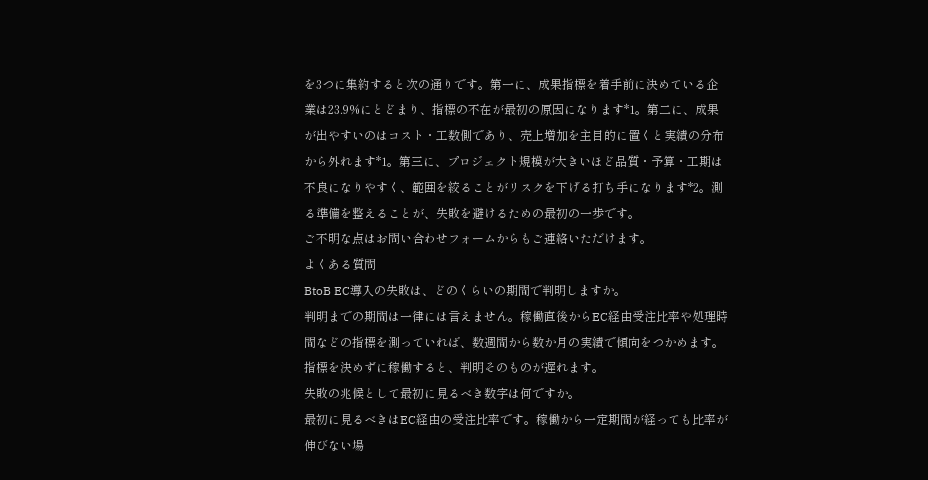を3つに集約すると次の通りです。第一に、成果指標を着手前に決めている企業は23.9%にとどまり、指標の不在が最初の原因になります*1。第二に、成果が出やすいのはコスト・工数側であり、売上増加を主目的に置くと実績の分布から外れます*1。第三に、プロジェクト規模が大きいほど品質・予算・工期は不良になりやすく、範囲を絞ることがリスクを下げる打ち手になります*2。測る準備を整えることが、失敗を避けるための最初の一歩です。
ご不明な点はお問い合わせフォームからもご連絡いただけます。
よくある質問
BtoB EC導入の失敗は、どのくらいの期間で判明しますか。
判明までの期間は一律には言えません。稼働直後からEC経由受注比率や処理時間などの指標を測っていれば、数週間から数か月の実績で傾向をつかめます。指標を決めずに稼働すると、判明そのものが遅れます。
失敗の兆候として最初に見るべき数字は何ですか。
最初に見るべきはEC経由の受注比率です。稼働から一定期間が経っても比率が伸びない場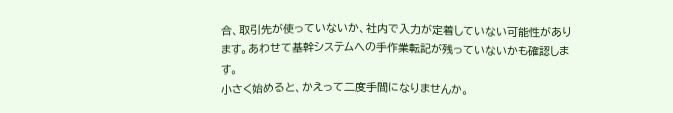合、取引先が使っていないか、社内で入力が定着していない可能性があります。あわせて基幹システムへの手作業転記が残っていないかも確認します。
小さく始めると、かえって二度手間になりませんか。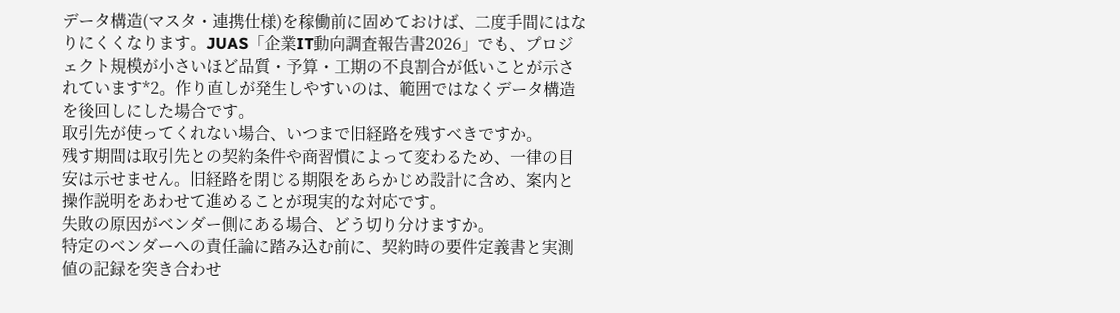データ構造(マスタ・連携仕様)を稼働前に固めておけば、二度手間にはなりにくくなります。JUAS「企業IT動向調査報告書2026」でも、プロジェクト規模が小さいほど品質・予算・工期の不良割合が低いことが示されています*2。作り直しが発生しやすいのは、範囲ではなくデータ構造を後回しにした場合です。
取引先が使ってくれない場合、いつまで旧経路を残すべきですか。
残す期間は取引先との契約条件や商習慣によって変わるため、一律の目安は示せません。旧経路を閉じる期限をあらかじめ設計に含め、案内と操作説明をあわせて進めることが現実的な対応です。
失敗の原因がベンダー側にある場合、どう切り分けますか。
特定のベンダーへの責任論に踏み込む前に、契約時の要件定義書と実測値の記録を突き合わせ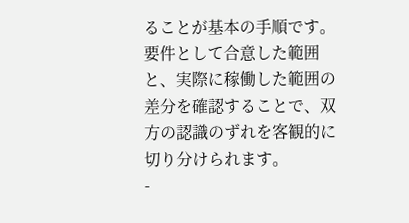ることが基本の手順です。要件として合意した範囲と、実際に稼働した範囲の差分を確認することで、双方の認識のずれを客観的に切り分けられます。
-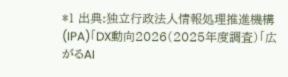*1 出典:独立行政法人情報処理推進機構(IPA)「DX動向2026(2025年度調査)「広がるAI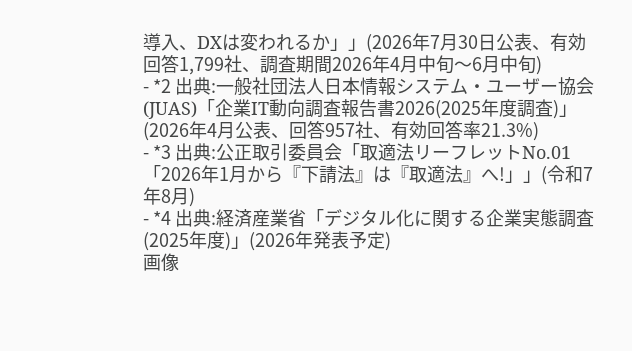導入、DXは変われるか」」(2026年7月30日公表、有効回答1,799社、調査期間2026年4月中旬〜6月中旬)
- *2 出典:一般社団法人日本情報システム・ユーザー協会(JUAS)「企業IT動向調査報告書2026(2025年度調査)」(2026年4月公表、回答957社、有効回答率21.3%)
- *3 出典:公正取引委員会「取適法リーフレットNo.01「2026年1月から『下請法』は『取適法』へ!」」(令和7年8月)
- *4 出典:経済産業省「デジタル化に関する企業実態調査(2025年度)」(2026年発表予定)
画像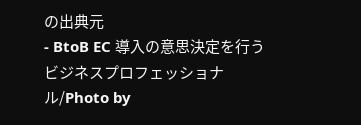の出典元
- BtoB EC 導入の意思決定を行うビジネスプロフェッショナル/Photo by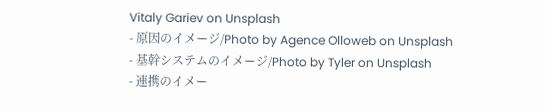Vitaly Gariev on Unsplash
- 原因のイメージ/Photo by Agence Olloweb on Unsplash
- 基幹システムのイメージ/Photo by Tyler on Unsplash
- 連携のイメー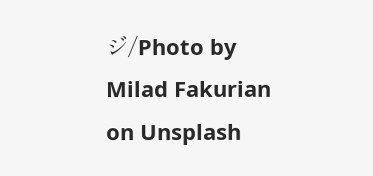ジ/Photo by Milad Fakurian on Unsplash